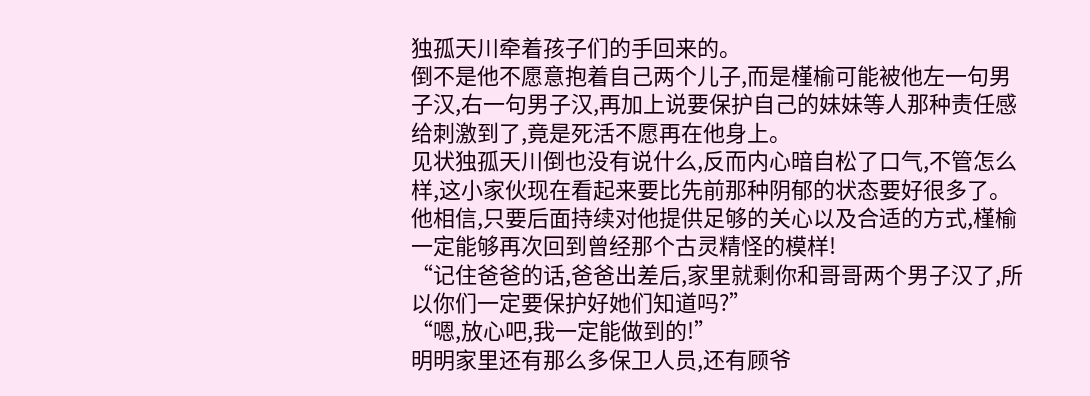独孤天川牵着孩子们的手回来的。
倒不是他不愿意抱着自己两个儿子,而是槿榆可能被他左一句男子汉,右一句男子汉,再加上说要保护自己的妹妹等人那种责任感给刺激到了,竟是死活不愿再在他身上。
见状独孤天川倒也没有说什么,反而内心暗自松了口气,不管怎么样,这小家伙现在看起来要比先前那种阴郁的状态要好很多了。
他相信,只要后面持续对他提供足够的关心以及合适的方式,槿榆一定能够再次回到曾经那个古灵精怪的模样!
“记住爸爸的话,爸爸出差后,家里就剩你和哥哥两个男子汉了,所以你们一定要保护好她们知道吗?”
“嗯,放心吧,我一定能做到的!”
明明家里还有那么多保卫人员,还有顾爷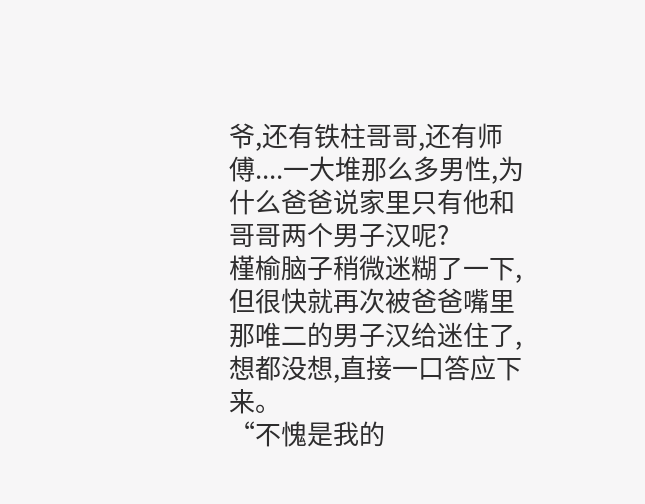爷,还有铁柱哥哥,还有师傅....一大堆那么多男性,为什么爸爸说家里只有他和哥哥两个男子汉呢?
槿榆脑子稍微迷糊了一下,但很快就再次被爸爸嘴里那唯二的男子汉给迷住了,想都没想,直接一口答应下来。
“不愧是我的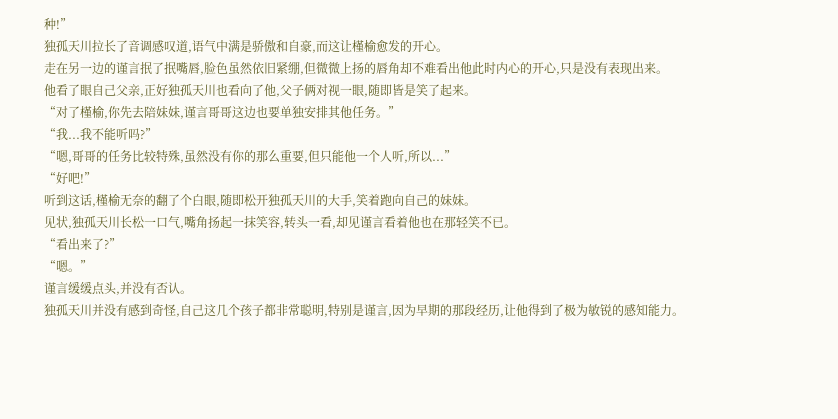种!”
独孤天川拉长了音调感叹道,语气中满是骄傲和自豪,而这让槿榆愈发的开心。
走在另一边的谨言抿了抿嘴唇,脸色虽然依旧紧绷,但微微上扬的唇角却不难看出他此时内心的开心,只是没有表现出来。
他看了眼自己父亲,正好独孤天川也看向了他,父子俩对视一眼,随即皆是笑了起来。
“对了槿榆,你先去陪妹妹,谨言哥哥这边也要单独安排其他任务。”
“我...我不能听吗?”
“嗯,哥哥的任务比较特殊,虽然没有你的那么重要,但只能他一个人听,所以...”
“好吧!”
听到这话,槿榆无奈的翻了个白眼,随即松开独孤天川的大手,笑着跑向自己的妹妹。
见状,独孤天川长松一口气,嘴角扬起一抹笑容,转头一看,却见谨言看着他也在那轻笑不已。
“看出来了?”
“嗯。”
谨言缓缓点头,并没有否认。
独孤天川并没有感到奇怪,自己这几个孩子都非常聪明,特别是谨言,因为早期的那段经历,让他得到了极为敏锐的感知能力。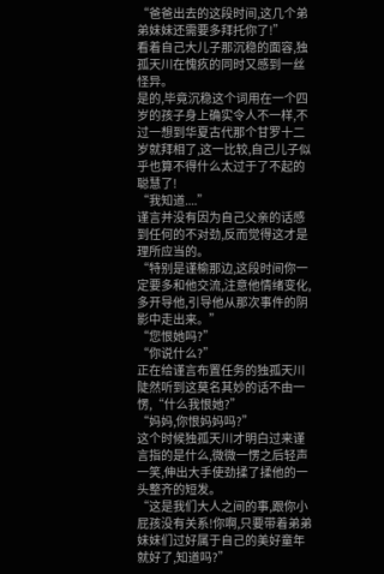“爸爸出去的这段时间,这几个弟弟妹妹还需要多拜托你了!”
看着自己大儿子那沉稳的面容,独孤天川在愧疚的同时又感到一丝怪异。
是的,毕竟沉稳这个词用在一个四岁的孩子身上确实令人不一样,不过一想到华夏古代那个甘罗十二岁就拜相了,这一比较,自己儿子似乎也算不得什么太过于了不起的聪慧了!
“我知道....”
谨言并没有因为自己父亲的话感到任何的不对劲,反而觉得这才是理所应当的。
“特别是谨榆那边,这段时间你一定要多和他交流,注意他情绪变化,多开导他,引导他从那次事件的阴影中走出来。”
“您恨她吗?”
“你说什么?”
正在给谨言布置任务的独孤天川陡然听到这莫名其妙的话不由一愣,“什么我恨她?”
“妈妈,你恨妈妈吗?”
这个时候独孤天川才明白过来谨言指的是什么,微微一愣之后轻声一笑,伸出大手使劲揉了揉他的一头整齐的短发。
“这是我们大人之间的事,跟你小屁孩没有关系!你啊,只要带着弟弟妹妹们过好属于自己的美好童年就好了,知道吗?”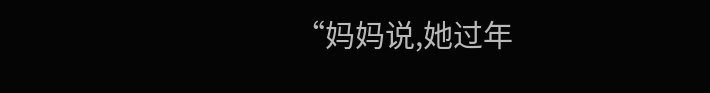“妈妈说,她过年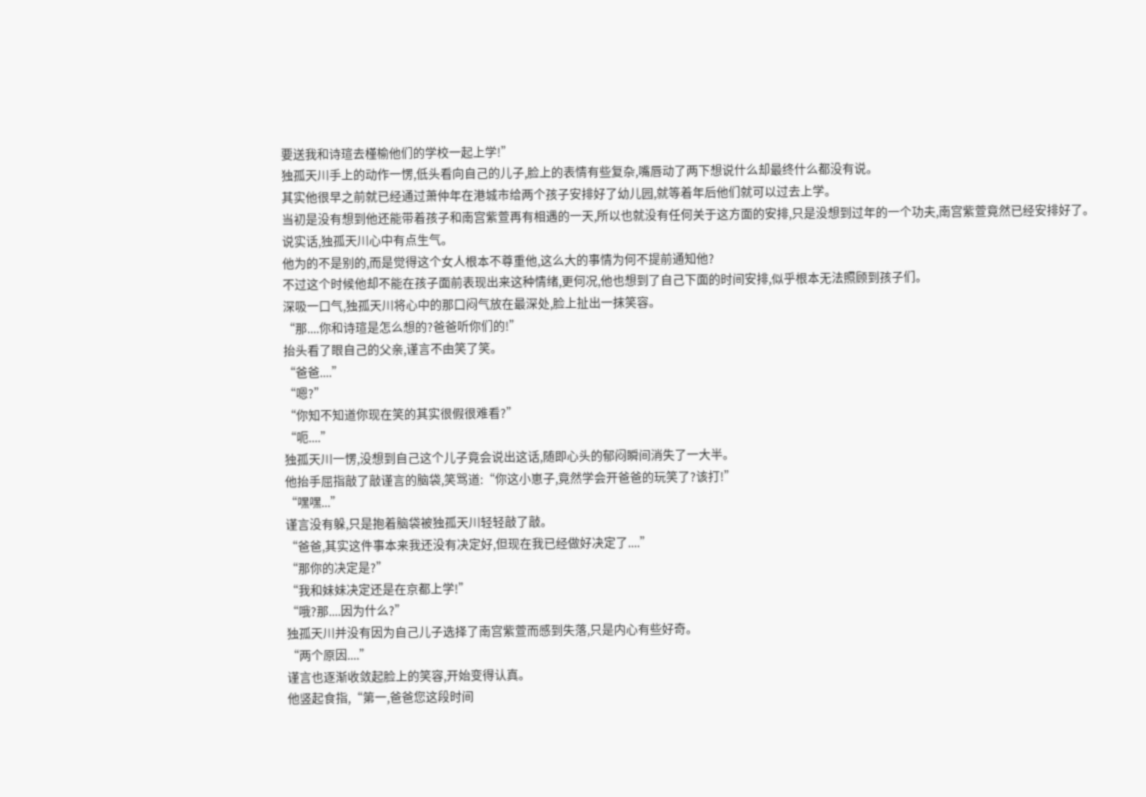要送我和诗瑄去槿榆他们的学校一起上学!”
独孤天川手上的动作一愣,低头看向自己的儿子,脸上的表情有些复杂,嘴唇动了两下想说什么却最终什么都没有说。
其实他很早之前就已经通过萧仲年在港城市给两个孩子安排好了幼儿园,就等着年后他们就可以过去上学。
当初是没有想到他还能带着孩子和南宫紫萱再有相遇的一天,所以也就没有任何关于这方面的安排,只是没想到过年的一个功夫,南宫紫萱竟然已经安排好了。
说实话,独孤天川心中有点生气。
他为的不是别的,而是觉得这个女人根本不尊重他,这么大的事情为何不提前通知他?
不过这个时候他却不能在孩子面前表现出来这种情绪,更何况,他也想到了自己下面的时间安排,似乎根本无法照顾到孩子们。
深吸一口气,独孤天川将心中的那口闷气放在最深处,脸上扯出一抹笑容。
“那....你和诗瑄是怎么想的?爸爸听你们的!”
抬头看了眼自己的父亲,谨言不由笑了笑。
“爸爸....”
“嗯?”
“你知不知道你现在笑的其实很假很难看?”
“呃....”
独孤天川一愣,没想到自己这个儿子竟会说出这话,随即心头的郁闷瞬间消失了一大半。
他抬手屈指敲了敲谨言的脑袋,笑骂道:“你这小崽子,竟然学会开爸爸的玩笑了?该打!”
“嘿嘿...”
谨言没有躲,只是抱着脑袋被独孤天川轻轻敲了敲。
“爸爸,其实这件事本来我还没有决定好,但现在我已经做好决定了....”
“那你的决定是?”
“我和妹妹决定还是在京都上学!”
“哦?那....因为什么?”
独孤天川并没有因为自己儿子选择了南宫紫萱而感到失落,只是内心有些好奇。
“两个原因....”
谨言也逐渐收敛起脸上的笑容,开始变得认真。
他竖起食指,“第一,爸爸您这段时间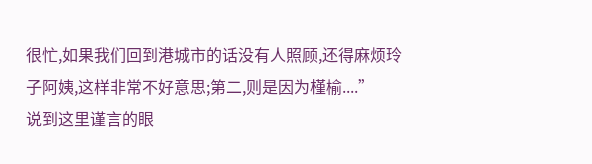很忙,如果我们回到港城市的话没有人照顾,还得麻烦玲子阿姨,这样非常不好意思;第二,则是因为槿榆....”
说到这里谨言的眼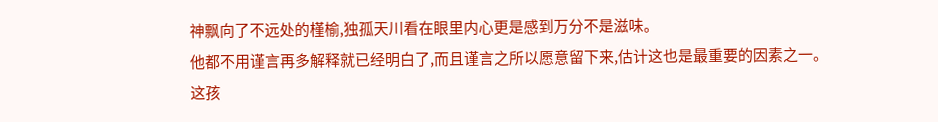神飘向了不远处的槿榆,独孤天川看在眼里内心更是感到万分不是滋味。
他都不用谨言再多解释就已经明白了,而且谨言之所以愿意留下来,估计这也是最重要的因素之一。
这孩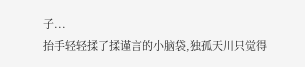子...
抬手轻轻揉了揉谨言的小脑袋,独孤天川只觉得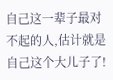自己这一辈子最对不起的人,估计就是自己这个大儿子了!